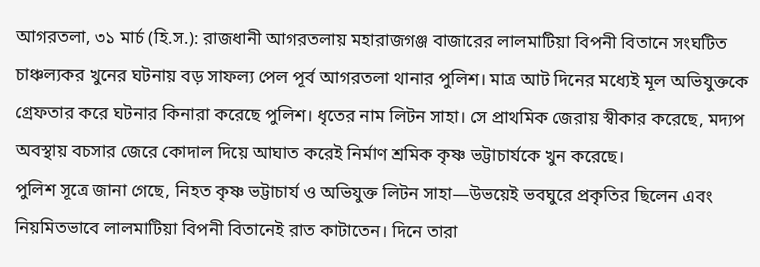আগরতলা, ৩১ মার্চ (হি.স.): রাজধানী আগরতলায় মহারাজগঞ্জ বাজারের লালমাটিয়া বিপনী বিতানে সংঘটিত চাঞ্চল্যকর খুনের ঘটনায় বড় সাফল্য পেল পূর্ব আগরতলা থানার পুলিশ। মাত্র আট দিনের মধ্যেই মূল অভিযুক্তকে গ্রেফতার করে ঘটনার কিনারা করেছে পুলিশ। ধৃতের নাম লিটন সাহা। সে প্রাথমিক জেরায় স্বীকার করেছে, মদ্যপ অবস্থায় বচসার জেরে কোদাল দিয়ে আঘাত করেই নির্মাণ শ্রমিক কৃষ্ণ ভট্টাচার্যকে খুন করেছে।
পুলিশ সূত্রে জানা গেছে, নিহত কৃষ্ণ ভট্টাচার্য ও অভিযুক্ত লিটন সাহা—উভয়েই ভবঘুরে প্রকৃতির ছিলেন এবং নিয়মিতভাবে লালমাটিয়া বিপনী বিতানেই রাত কাটাতেন। দিনে তারা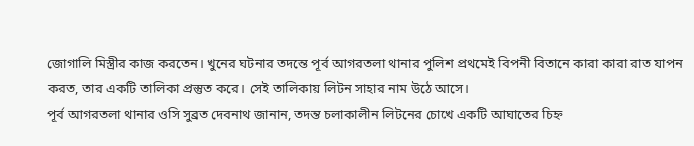জোগালি মিস্ত্রীর কাজ করতেন। খুনের ঘটনার তদন্তে পূর্ব আগরতলা থানার পুলিশ প্রথমেই বিপনী বিতানে কারা কারা রাত যাপন করত, তার একটি তালিকা প্রস্তুত করে। সেই তালিকায় লিটন সাহার নাম উঠে আসে।
পূর্ব আগরতলা থানার ওসি সুব্রত দেবনাথ জানান, তদন্ত চলাকালীন লিটনের চোখে একটি আঘাতের চিহ্ন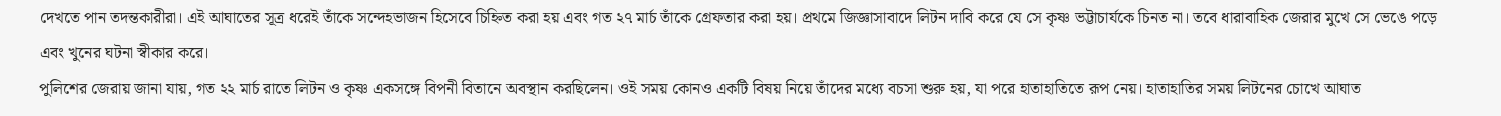দেখতে পান তদন্তকারীরা। এই আঘাতের সূত্র ধরেই তাঁকে সন্দেহভাজন হিসেবে চিহ্নিত করা হয় এবং গত ২৭ মার্চ তাঁকে গ্রেফতার করা হয়। প্রথমে জিজ্ঞাসাবাদে লিটন দাবি করে যে সে কৃষ্ণ ভট্টাচার্যকে চিনত না। তবে ধারাবাহিক জেরার মুখে সে ভেঙে পড়ে এবং খুনের ঘটনা স্বীকার করে।
পুলিশের জেরায় জানা যায়, গত ২২ মার্চ রাতে লিটন ও কৃষ্ণ একসঙ্গে বিপনী বিতানে অবস্থান করছিলেন। ওই সময় কোনও একটি বিষয় নিয়ে তাঁদের মধ্যে বচসা শুরু হয়, যা পরে হাতাহাতিতে রূপ নেয়। হাতাহাতির সময় লিটনের চোখে আঘাত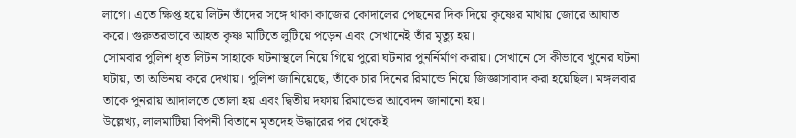লাগে। এতে ক্ষিপ্ত হয়ে লিটন তাঁদের সঙ্গে থাকা কাজের কোদালের পেছনের দিক দিয়ে কৃষ্ণের মাথায় জোরে আঘাত করে। গুরুতরভাবে আহত কৃষ্ণ মাটিতে লুটিয়ে পড়েন এবং সেখানেই তাঁর মৃত্যু হয়।
সোমবার পুলিশ ধৃত লিটন সাহাকে ঘটনাস্থলে নিয়ে গিয়ে পুরো ঘটনার পুনর্নির্মাণ করায়। সেখানে সে কীভাবে খুনের ঘটনা ঘটায়, তা অভিনয় করে দেখায়। পুলিশ জানিয়েছে, তাঁকে চার দিনের রিমান্ডে নিয়ে জিজ্ঞাসাবাদ করা হয়েছিল। মঙ্গলবার তাকে পুনরায় আদালতে তোলা হয় এবং দ্বিতীয় দফায় রিমান্ডের আবেদন জানানো হয়।
উল্লেখ্য, লালমাটিয়া বিপনী বিতানে মৃতদেহ উদ্ধারের পর থেকেই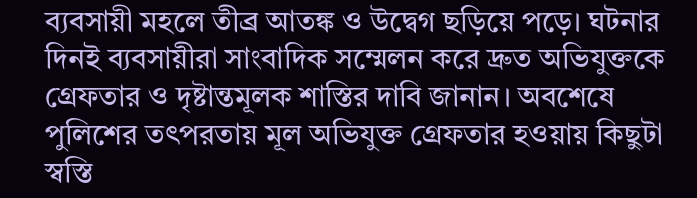ব্যবসায়ী মহলে তীব্র আতঙ্ক ও উদ্বেগ ছড়িয়ে পড়ে। ঘটনার দিনই ব্যবসায়ীরা সাংবাদিক সম্মেলন করে দ্রুত অভিযুক্তকে গ্রেফতার ও দৃষ্টান্তমূলক শাস্তির দাবি জানান। অবশেষে পুলিশের তৎপরতায় মূল অভিযুক্ত গ্রেফতার হওয়ায় কিছুটা স্বস্তি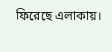ফিরেছে এলাকায়।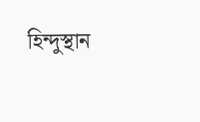হিন্দুস্থান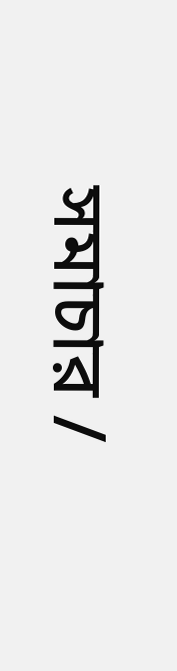সমাচার /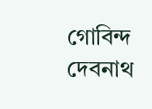গোবিন্দ দেবনাথ